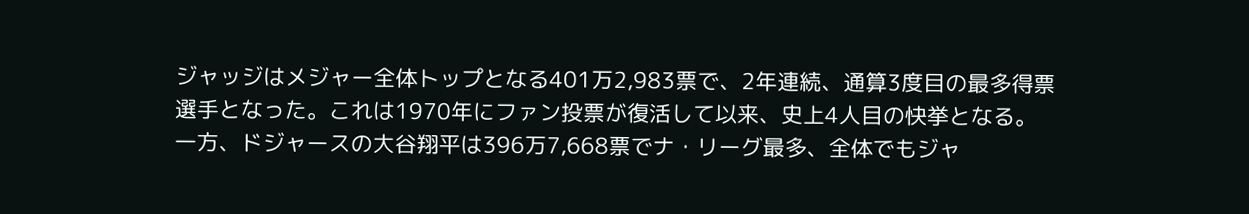ジャッジはメジャー全体トップとなる401万2,983票で、2年連続、通算3度目の最多得票選手となった。これは1970年にファン投票が復活して以来、史上4人目の快挙となる。
一方、ドジャースの大谷翔平は396万7,668票でナ・リーグ最多、全体でもジャ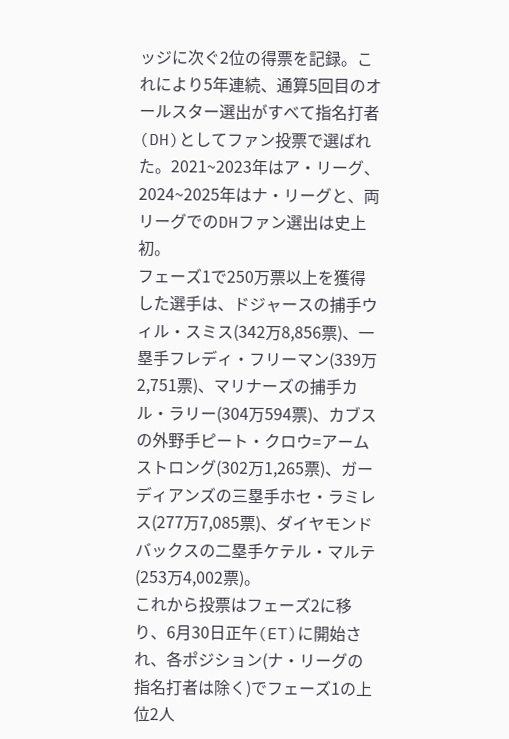ッジに次ぐ2位の得票を記録。これにより5年連続、通算5回目のオールスター選出がすべて指名打者(DH)としてファン投票で選ばれた。2021~2023年はア・リーグ、2024~2025年はナ・リーグと、両リーグでのDHファン選出は史上初。
フェーズ1で250万票以上を獲得した選手は、ドジャースの捕手ウィル・スミス(342万8,856票)、一塁手フレディ・フリーマン(339万2,751票)、マリナーズの捕手カル・ラリー(304万594票)、カブスの外野手ピート・クロウ=アームストロング(302万1,265票)、ガーディアンズの三塁手ホセ・ラミレス(277万7,085票)、ダイヤモンドバックスの二塁手ケテル・マルテ(253万4,002票)。
これから投票はフェーズ2に移り、6月30日正午(ET)に開始され、各ポジション(ナ・リーグの指名打者は除く)でフェーズ1の上位2人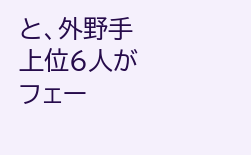と、外野手上位6人がフェー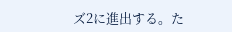ズ2に進出する。た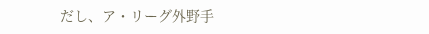だし、ア・リーグ外野手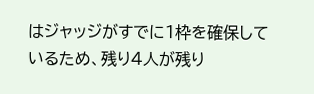はジャッジがすでに1枠を確保しているため、残り4人が残り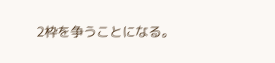2枠を争うことになる。